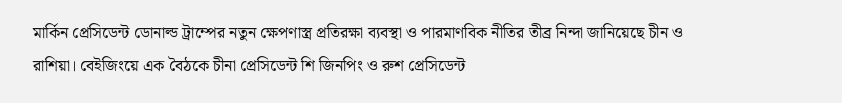মার্কিন প্রেসিডেন্ট ডোনাল্ড ট্রাম্পের নতুন ক্ষেপণাস্ত্র প্রতিরক্ষা ব্যবস্থা ও পারমাণবিক নীতির তীব্র নিন্দা জানিয়েছে চীন ও রাশিয়া। বেইজিংয়ে এক বৈঠকে চীনা প্রেসিডেন্ট শি জিনপিং ও রুশ প্রেসিডেন্ট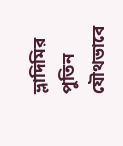ভ্লাদিমির পুতিন যৌথভাবে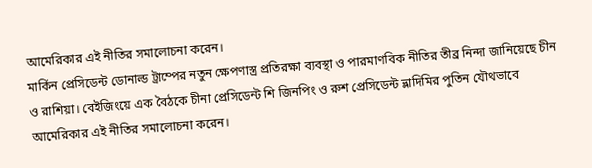আমেরিকার এই নীতির সমালোচনা করেন।
মার্কিন প্রেসিডেন্ট ডোনাল্ড ট্রাম্পের নতুন ক্ষেপণাস্ত্র প্রতিরক্ষা ব্যবস্থা ও পারমাণবিক নীতির তীব্র নিন্দা জানিয়েছে চীন ও রাশিয়া। বেইজিংয়ে এক বৈঠকে চীনা প্রেসিডেন্ট শি জিনপিং ও রুশ প্রেসিডেন্ট ভ্লাদিমির পুতিন যৌথভাবে আমেরিকার এই নীতির সমালোচনা করেন।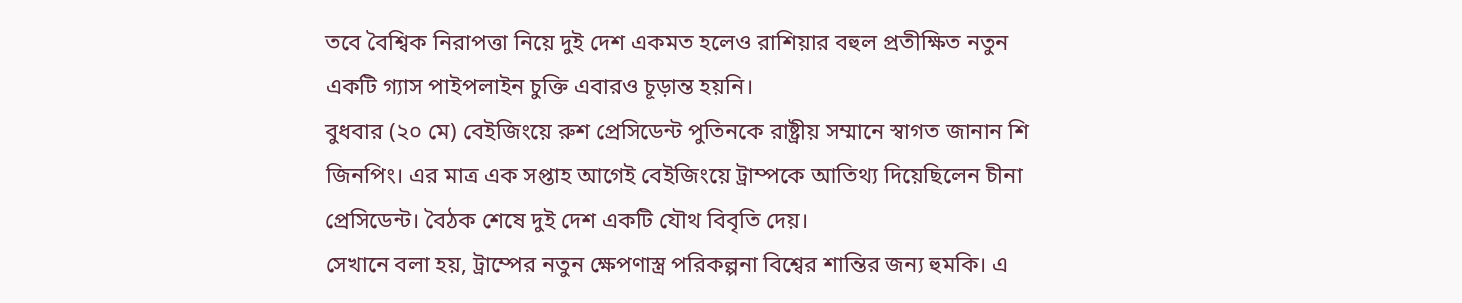তবে বৈশ্বিক নিরাপত্তা নিয়ে দুই দেশ একমত হলেও রাশিয়ার বহুল প্রতীক্ষিত নতুন একটি গ্যাস পাইপলাইন চুক্তি এবারও চূড়ান্ত হয়নি।
বুধবার (২০ মে) বেইজিংয়ে রুশ প্রেসিডেন্ট পুতিনকে রাষ্ট্রীয় সম্মানে স্বাগত জানান শি জিনপিং। এর মাত্র এক সপ্তাহ আগেই বেইজিংয়ে ট্রাম্পকে আতিথ্য দিয়েছিলেন চীনা প্রেসিডেন্ট। বৈঠক শেষে দুই দেশ একটি যৌথ বিবৃতি দেয়।
সেখানে বলা হয়, ট্রাম্পের নতুন ক্ষেপণাস্ত্র পরিকল্পনা বিশ্বের শান্তির জন্য হুমকি। এ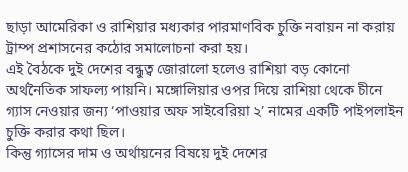ছাড়া আমেরিকা ও রাশিয়ার মধ্যকার পারমাণবিক চুক্তি নবায়ন না করায় ট্রাম্প প্রশাসনের কঠোর সমালোচনা করা হয়।
এই বৈঠকে দুই দেশের বন্ধুত্ব জোরালো হলেও রাশিয়া বড় কোনো অর্থনৈতিক সাফল্য পায়নি। মঙ্গোলিয়ার ওপর দিয়ে রাশিয়া থেকে চীনে গ্যাস নেওয়ার জন্য ‘পাওয়ার অফ সাইবেরিয়া ২’ নামের একটি পাইপলাইন চুক্তি করার কথা ছিল।
কিন্তু গ্যাসের দাম ও অর্থায়নের বিষয়ে দুই দেশের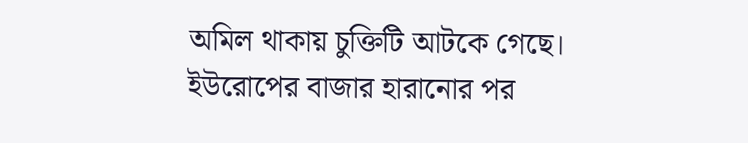অমিল থাকায় চুক্তিটি আটকে গেছে। ইউরোপের বাজার হারানোর পর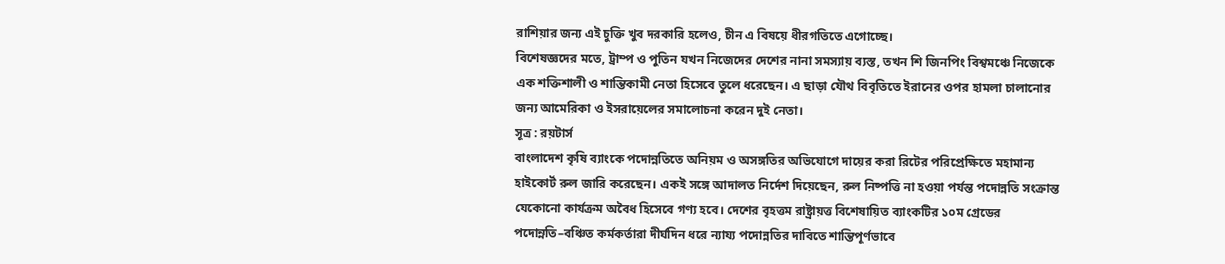রাশিয়ার জন্য এই চুক্তি খুব দরকারি হলেও, চীন এ বিষয়ে ধীরগতিতে এগোচ্ছে।
বিশেষজ্ঞদের মতে, ট্রাম্প ও পুতিন যখন নিজেদের দেশের নানা সমস্যায় ব্যস্ত, তখন শি জিনপিং বিশ্বমঞ্চে নিজেকে এক শক্তিশালী ও শান্তিকামী নেতা হিসেবে তুলে ধরেছেন। এ ছাড়া যৌথ বিবৃতিতে ইরানের ওপর হামলা চালানোর জন্য আমেরিকা ও ইসরায়েলের সমালোচনা করেন দুই নেতা।
সূত্র : রয়টার্স
বাংলাদেশ কৃষি ব্যাংকে পদোন্নতিতে অনিয়ম ও অসঙ্গতির অভিযোগে দায়ের করা রিটের পরিপ্রেক্ষিতে মহামান্য হাইকোর্ট রুল জারি করেছেন। একই সঙ্গে আদালত নির্দেশ দিয়েছেন, রুল নিষ্পত্তি না হওয়া পর্যন্ত পদোন্নতি সংক্রান্ত যেকোনো কার্যক্রম অবৈধ হিসেবে গণ্য হবে। দেশের বৃহত্তম রাষ্ট্রায়ত্ত বিশেষায়িত ব্যাংকটির ১০ম গ্রেডের পদোন্নতি–বঞ্চিত কর্মকর্তারা দীর্ঘদিন ধরে ন্যায্য পদোন্নতির দাবিতে শান্তিপূর্ণভাবে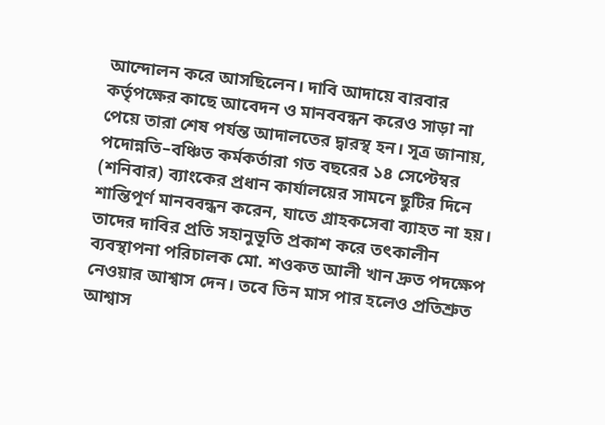আন্দোলন করে আসছিলেন। দাবি আদায়ে বারবার কর্তৃপক্ষের কাছে আবেদন ও মানববন্ধন করেও সাড়া না পেয়ে তারা শেষ পর্যন্ত আদালতের দ্বারস্থ হন। সূত্র জানায়, পদোন্নতি–বঞ্চিত কর্মকর্তারা গত বছরের ১৪ সেপ্টেম্বর (শনিবার) ব্যাংকের প্রধান কার্যালয়ের সামনে ছুটির দিনে শান্তিপূর্ণ মানববন্ধন করেন, যাতে গ্রাহকসেবা ব্যাহত না হয়। তাদের দাবির প্রতি সহানুভূতি প্রকাশ করে তৎকালীন ব্যবস্থাপনা পরিচালক মো. শওকত আলী খান দ্রুত পদক্ষেপ নেওয়ার আশ্বাস দেন। তবে তিন মাস পার হলেও প্রতিশ্রুত আশ্বাস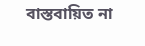বাস্তবায়িত না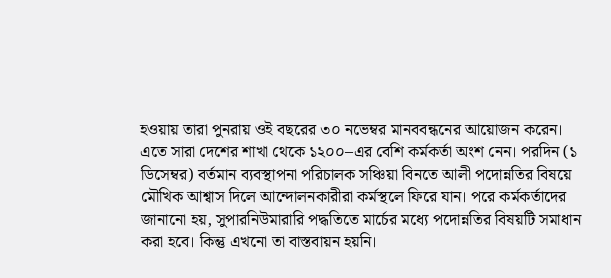হওয়ায় তারা পুনরায় ওই বছরের ৩০ নভেম্বর মানববন্ধনের আয়োজন করেন। এতে সারা দেশের শাখা থেকে ১২০০–এর বেশি কর্মকর্তা অংশ নেন। পরদিন (১ ডিসেম্বর) বর্তমান ব্যবস্থাপনা পরিচালক সঞ্চিয়া বিনতে আলী পদোন্নতির বিষয়ে মৌখিক আশ্বাস দিলে আন্দোলনকারীরা কর্মস্থলে ফিরে যান। পরে কর্মকর্তাদের জানানো হয়, সুপারনিউমারারি পদ্ধতিতে মার্চের মধ্যে পদোন্নতির বিষয়টি সমাধান করা হবে। কিন্তু এখনো তা বাস্তবায়ন হয়নি।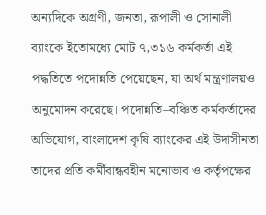অন্যদিকে অগ্রণী, জনতা, রূপালী ও সোনালী ব্যাংকে ইতোমধ্যে মোট ৭,৩১৬ কর্মকর্তা এই পদ্ধতিতে পদোন্নতি পেয়েছেন, যা অর্থ মন্ত্রণালয়ও অনুমোদন করেছে। পদোন্নতি–বঞ্চিত কর্মকর্তাদের অভিযোগ, বাংলাদেশ কৃষি ব্যাংকের এই উদাসীনতা তাদের প্রতি কর্মীবান্ধবহীন মনোভাব ও কর্তৃপক্ষের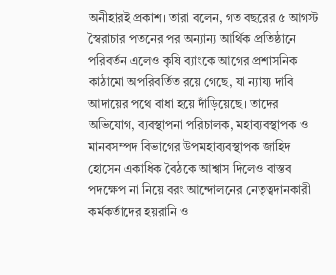অনীহারই প্রকাশ। তারা বলেন, গত বছরের ৫ আগস্ট স্বৈরাচার পতনের পর অন্যান্য আর্থিক প্রতিষ্ঠানে পরিবর্তন এলেও কৃষি ব্যাংকে আগের প্রশাসনিক কাঠামো অপরিবর্তিত রয়ে গেছে, যা ন্যায্য দাবি আদায়ের পথে বাধা হয়ে দাঁড়িয়েছে। তাদের অভিযোগ, ব্যবস্থাপনা পরিচালক, মহাব্যবস্থাপক ও মানবসম্পদ বিভাগের উপমহাব্যবস্থাপক জাহিদ হোসেন একাধিক বৈঠকে আশ্বাস দিলেও বাস্তব পদক্ষেপ না নিয়ে বরং আন্দোলনের নেতৃত্বদানকারী কর্মকর্তাদের হয়রানি ও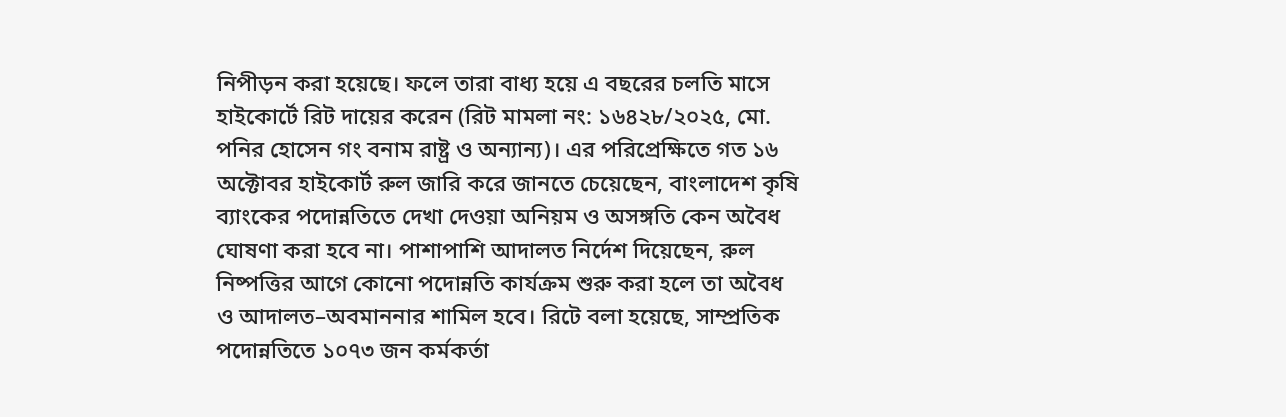নিপীড়ন করা হয়েছে। ফলে তারা বাধ্য হয়ে এ বছরের চলতি মাসে হাইকোর্টে রিট দায়ের করেন (রিট মামলা নং: ১৬৪২৮/২০২৫, মো. পনির হোসেন গং বনাম রাষ্ট্র ও অন্যান্য)। এর পরিপ্রেক্ষিতে গত ১৬ অক্টোবর হাইকোর্ট রুল জারি করে জানতে চেয়েছেন, বাংলাদেশ কৃষি ব্যাংকের পদোন্নতিতে দেখা দেওয়া অনিয়ম ও অসঙ্গতি কেন অবৈধ ঘোষণা করা হবে না। পাশাপাশি আদালত নির্দেশ দিয়েছেন, রুল নিষ্পত্তির আগে কোনো পদোন্নতি কার্যক্রম শুরু করা হলে তা অবৈধ ও আদালত–অবমাননার শামিল হবে। রিটে বলা হয়েছে, সাম্প্রতিক পদোন্নতিতে ১০৭৩ জন কর্মকর্তা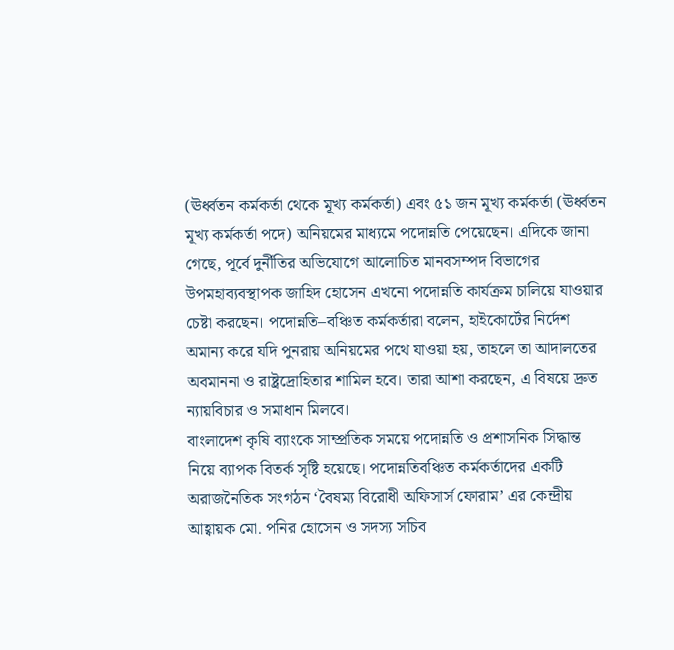(ঊর্ধ্বতন কর্মকর্তা থেকে মূখ্য কর্মকর্তা) এবং ৫১ জন মূখ্য কর্মকর্তা (ঊর্ধ্বতন মূখ্য কর্মকর্তা পদে) অনিয়মের মাধ্যমে পদোন্নতি পেয়েছেন। এদিকে জানা গেছে, পূর্বে দুর্নীতির অভিযোগে আলোচিত মানবসম্পদ বিভাগের উপমহাব্যবস্থাপক জাহিদ হোসেন এখনো পদোন্নতি কার্যক্রম চালিয়ে যাওয়ার চেষ্টা করছেন। পদোন্নতি–বঞ্চিত কর্মকর্তারা বলেন, হাইকোর্টের নির্দেশ অমান্য করে যদি পুনরায় অনিয়মের পথে যাওয়া হয়, তাহলে তা আদালতের অবমাননা ও রাষ্ট্রদ্রোহিতার শামিল হবে। তারা আশা করছেন, এ বিষয়ে দ্রুত ন্যায়বিচার ও সমাধান মিলবে।
বাংলাদেশ কৃষি ব্যাংকে সাম্প্রতিক সময়ে পদোন্নতি ও প্রশাসনিক সিদ্ধান্ত নিয়ে ব্যাপক বিতর্ক সৃষ্টি হয়েছে। পদোন্নতিবঞ্চিত কর্মকর্তাদের একটি অরাজনৈতিক সংগঠন ‘বৈষম্য বিরোধী অফিসার্স ফোরাম’ এর কেন্দ্রীয় আহ্বায়ক মো. পনির হোসেন ও সদস্য সচিব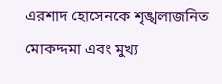এরশাদ হোসেনকে শৃঙ্খলাজনিত মোকদ্দমা এবং মুখ্য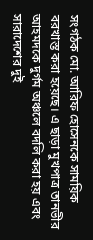সংগঠক মো. আরিফ হোসেনকে সাময়িক বরখাস্ত করা হয়েছে। এ ছাড়া মুখপাত্র তানভীর আহমদকে দুর্গম অঞ্চলে বদলি করা হয় এবং সারাদেশের দুই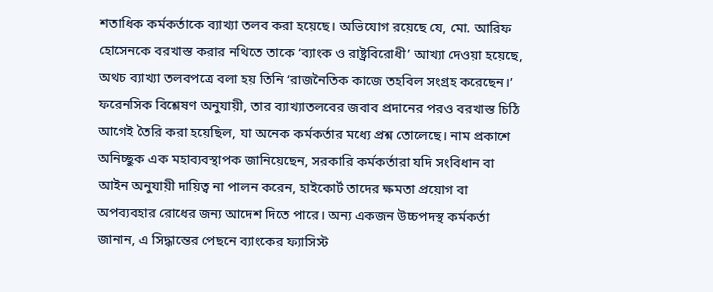শতাধিক কর্মকর্তাকে ব্যাখ্যা তলব করা হয়েছে। অভিযোগ রয়েছে যে, মো. আরিফ হোসেনকে বরখাস্ত করার নথিতে তাকে ‘ব্যাংক ও রাষ্ট্রবিরোধী’ আখ্যা দেওয়া হয়েছে, অথচ ব্যাখ্যা তলবপত্রে বলা হয় তিনি ‘রাজনৈতিক কাজে তহবিল সংগ্রহ করেছেন।’ ফরেনসিক বিশ্লেষণ অনুযায়ী, তার ব্যাখ্যাতলবের জবাব প্রদানের পরও বরখাস্ত চিঠি আগেই তৈরি করা হয়েছিল, যা অনেক কর্মকর্তার মধ্যে প্রশ্ন তোলেছে। নাম প্রকাশে অনিচ্ছুক এক মহাব্যবস্থাপক জানিয়েছেন, সরকারি কর্মকর্তারা যদি সংবিধান বা আইন অনুযায়ী দায়িত্ব না পালন করেন, হাইকোর্ট তাদের ক্ষমতা প্রয়োগ বা অপব্যবহার রোধের জন্য আদেশ দিতে পারে। অন্য একজন উচ্চপদস্থ কর্মকর্তা জানান, এ সিদ্ধান্তের পেছনে ব্যাংকের ফ্যাসিস্ট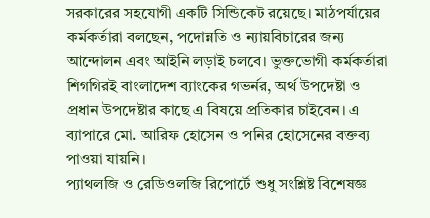সরকারের সহযোগী একটি সিন্ডিকেট রয়েছে। মাঠপর্যায়ের কর্মকর্তারা বলছেন, পদোন্নতি ও ন্যায়বিচারের জন্য আন্দোলন এবং আইনি লড়াই চলবে। ভুক্তভোগী কর্মকর্তারা শিগগিরই বাংলাদেশ ব্যাংকের গভর্নর, অর্থ উপদেষ্টা ও প্রধান উপদেষ্টার কাছে এ বিষয়ে প্রতিকার চাইবেন। এ ব্যাপারে মো. আরিফ হোসেন ও পনির হোসেনের বক্তব্য পাওয়া যায়নি।
প্যাথলজি ও রেডিওলজি রিপোর্টে শুধু সংশ্লিষ্ট বিশেষজ্ঞ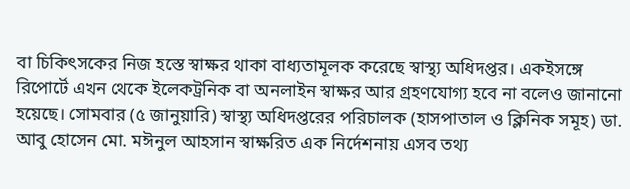বা চিকিৎসকের নিজ হস্তে স্বাক্ষর থাকা বাধ্যতামূলক করেছে স্বাস্থ্য অধিদপ্তর। একইসঙ্গে রিপোর্টে এখন থেকে ইলেকট্রনিক বা অনলাইন স্বাক্ষর আর গ্রহণযোগ্য হবে না বলেও জানানো হয়েছে। সোমবার (৫ জানুয়ারি) স্বাস্থ্য অধিদপ্তরের পরিচালক (হাসপাতাল ও ক্লিনিক সমূহ) ডা. আবু হোসেন মো. মঈনুল আহসান স্বাক্ষরিত এক নির্দেশনায় এসব তথ্য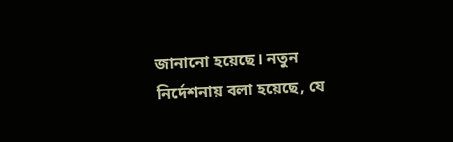জানানো হয়েছে। নতুন নির্দেশনায় বলা হয়েছে, যে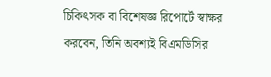চিকিৎসক বা বিশেষজ্ঞ রিপোর্টে স্বাক্ষর করবেন, তিনি অবশ্যই বিএমডিসির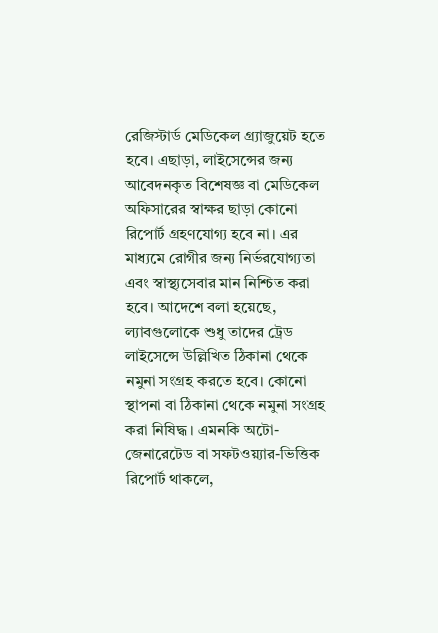রেজিস্টার্ড মেডিকেল গ্র্যাজুয়েট হতে হবে। এছাড়া, লাইসেন্সের জন্য আবেদনকৃত বিশেষজ্ঞ বা মেডিকেল অফিসারের স্বাক্ষর ছাড়া কোনো রিপোর্ট গ্রহণযোগ্য হবে না। এর মাধ্যমে রোগীর জন্য নির্ভরযোগ্যতা এবং স্বাস্থ্যসেবার মান নিশ্চিত করা হবে। আদেশে বলা হয়েছে, ল্যাবগুলোকে শুধু তাদের ট্রেড লাইসেন্সে উল্লিখিত ঠিকানা থেকে নমুনা সংগ্রহ করতে হবে। কোনো স্থাপনা বা ঠিকানা থেকে নমুনা সংগ্রহ করা নিষিদ্ধ। এমনকি অটো-জেনারেটেড বা সফটওয়্যার-ভিত্তিক রিপোর্ট থাকলে,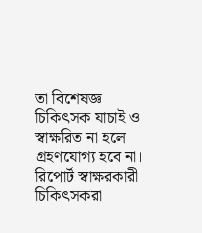তা বিশেষজ্ঞ চিকিৎসক যাচাই ও স্বাক্ষরিত না হলে গ্রহণযোগ্য হবে না। রিপোর্ট স্বাক্ষরকারী চিকিৎসকরা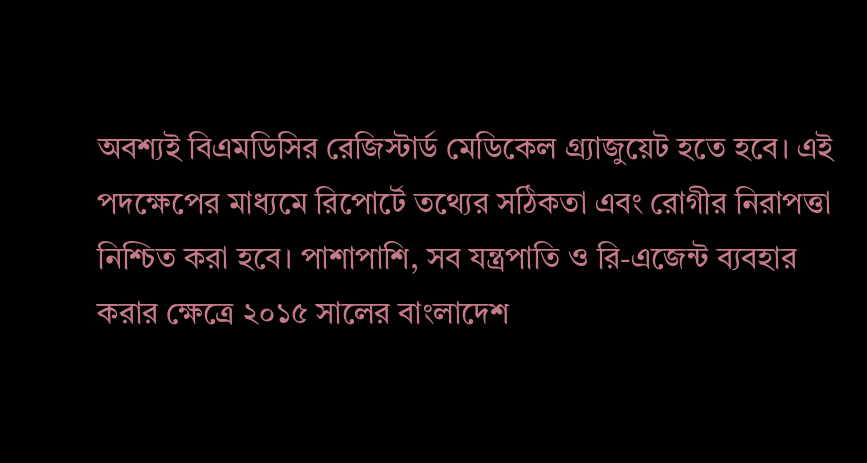অবশ্যই বিএমডিসির রেজিস্টার্ড মেডিকেল গ্র্যাজুয়েট হতে হবে। এই পদক্ষেপের মাধ্যমে রিপোর্টে তথ্যের সঠিকতা এবং রোগীর নিরাপত্তা নিশ্চিত করা হবে। পাশাপাশি, সব যন্ত্রপাতি ও রি-এজেন্ট ব্যবহার করার ক্ষেত্রে ২০১৫ সালের বাংলাদেশ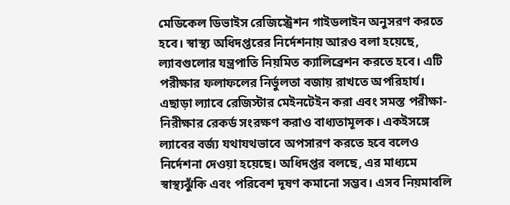মেডিকেল ডিভাইস রেজিস্ট্রেশন গাইডলাইন অনুসরণ করতে হবে। স্বাস্থ্য অধিদপ্তরের নির্দেশনায় আরও বলা হয়েছে, ল্যাবগুলোর যন্ত্রপাতি নিয়মিত ক্যালিব্রেশন করতে হবে। এটি পরীক্ষার ফলাফলের নির্ভুলতা বজায় রাখতে অপরিহার্য। এছাড়া ল্যাবে রেজিস্টার মেইনটেইন করা এবং সমস্ত পরীক্ষা-নিরীক্ষার রেকর্ড সংরক্ষণ করাও বাধ্যতামূলক। একইসঙ্গে ল্যাবের বর্জ্য যথাযথভাবে অপসারণ করতে হবে বলেও নির্দেশনা দেওয়া হয়েছে। অধিদপ্তর বলছে, এর মাধ্যমে স্বাস্থ্যঝুঁকি এবং পরিবেশ দূষণ কমানো সম্ভব। এসব নিয়মাবলি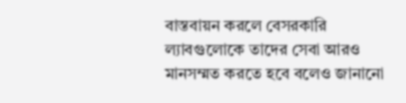বাস্তবায়ন করলে বেসরকারি ল্যাবগুলোকে তাদের সেবা আরও মানসম্মত করতে হবে বলেও জানানো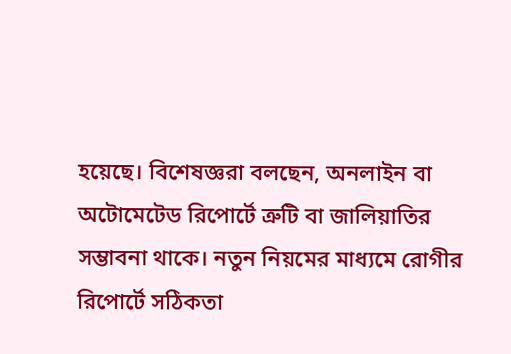হয়েছে। বিশেষজ্ঞরা বলছেন, অনলাইন বা অটোমেটেড রিপোর্টে ত্রুটি বা জালিয়াতির সম্ভাবনা থাকে। নতুন নিয়মের মাধ্যমে রোগীর রিপোর্টে সঠিকতা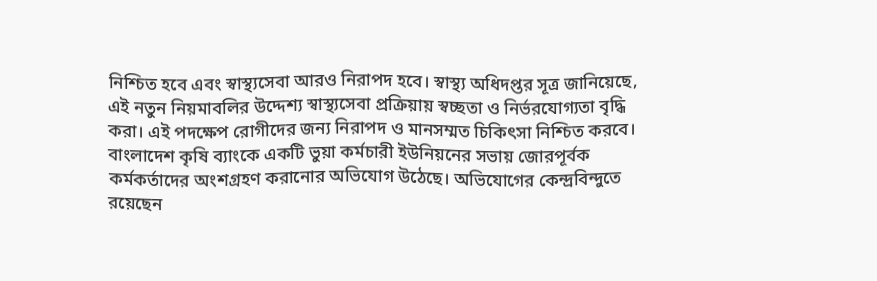নিশ্চিত হবে এবং স্বাস্থ্যসেবা আরও নিরাপদ হবে। স্বাস্থ্য অধিদপ্তর সূত্র জানিয়েছে, এই নতুন নিয়মাবলির উদ্দেশ্য স্বাস্থ্যসেবা প্রক্রিয়ায় স্বচ্ছতা ও নির্ভরযোগ্যতা বৃদ্ধি করা। এই পদক্ষেপ রোগীদের জন্য নিরাপদ ও মানসম্মত চিকিৎসা নিশ্চিত করবে।
বাংলাদেশ কৃষি ব্যাংকে একটি ভুয়া কর্মচারী ইউনিয়নের সভায় জোরপূর্বক কর্মকর্তাদের অংশগ্রহণ করানোর অভিযোগ উঠেছে। অভিযোগের কেন্দ্রবিন্দুতে রয়েছেন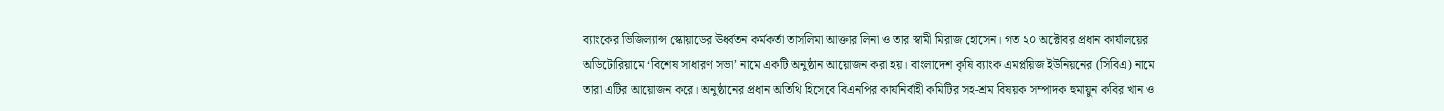ব্যাংকের ভিজিল্যান্স স্কোয়াডের ঊর্ধ্বতন কর্মকর্তা তাসলিমা আক্তার লিনা ও তার স্বামী মিরাজ হোসেন। গত ২০ অক্টোবর প্রধান কার্যালয়ের অডিটোরিয়ামে ‘বিশেষ সাধারণ সভা’ নামে একটি অনুষ্ঠান আয়োজন করা হয়। বাংলাদেশ কৃষি ব্যাংক এমপ্লয়িজ ইউনিয়নের (সিবিএ) নামে তারা এটির আয়োজন করে। অনুষ্ঠানের প্রধান অতিথি হিসেবে বিএনপির কার্যনির্বাহী কমিটির সহ-শ্রম বিষয়ক সম্পাদক হুমায়ুন কবির খান ও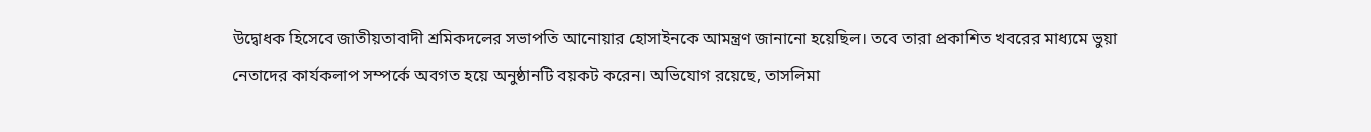উদ্বোধক হিসেবে জাতীয়তাবাদী শ্রমিকদলের সভাপতি আনোয়ার হোসাইনকে আমন্ত্রণ জানানো হয়েছিল। তবে তারা প্রকাশিত খবরের মাধ্যমে ভুয়া নেতাদের কার্যকলাপ সম্পর্কে অবগত হয়ে অনুষ্ঠানটি বয়কট করেন। অভিযোগ রয়েছে, তাসলিমা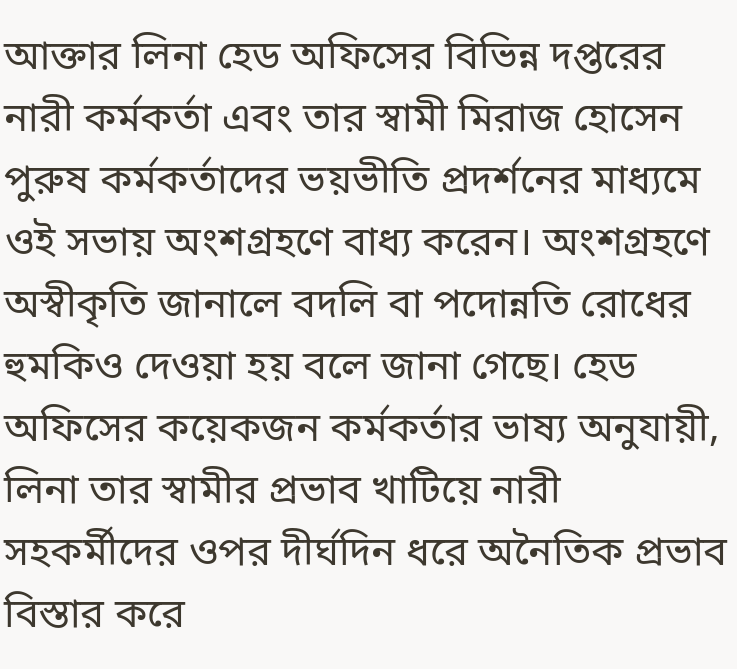আক্তার লিনা হেড অফিসের বিভিন্ন দপ্তরের নারী কর্মকর্তা এবং তার স্বামী মিরাজ হোসেন পুরুষ কর্মকর্তাদের ভয়ভীতি প্রদর্শনের মাধ্যমে ওই সভায় অংশগ্রহণে বাধ্য করেন। অংশগ্রহণে অস্বীকৃতি জানালে বদলি বা পদোন্নতি রোধের হুমকিও দেওয়া হয় বলে জানা গেছে। হেড অফিসের কয়েকজন কর্মকর্তার ভাষ্য অনুযায়ী, লিনা তার স্বামীর প্রভাব খাটিয়ে নারী সহকর্মীদের ওপর দীর্ঘদিন ধরে অনৈতিক প্রভাব বিস্তার করে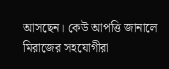আসছেন। কেউ আপত্তি জানালে মিরাজের সহযোগীরা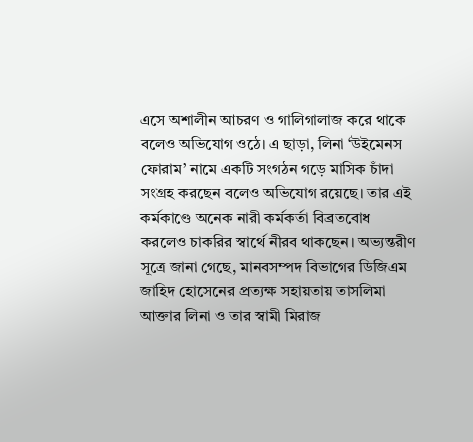এসে অশালীন আচরণ ও গালিগালাজ করে থাকে বলেও অভিযোগ ওঠে। এ ছাড়া, লিনা ‘উইমেনস ফোরাম’ নামে একটি সংগঠন গড়ে মাসিক চাঁদা সংগ্রহ করছেন বলেও অভিযোগ রয়েছে। তার এই কর্মকাণ্ডে অনেক নারী কর্মকর্তা বিব্রতবোধ করলেও চাকরির স্বার্থে নীরব থাকছেন। অভ্যন্তরীণ সূত্রে জানা গেছে, মানবসম্পদ বিভাগের ডিজিএম জাহিদ হোসেনের প্রত্যক্ষ সহায়তায় তাসলিমা আক্তার লিনা ও তার স্বামী মিরাজ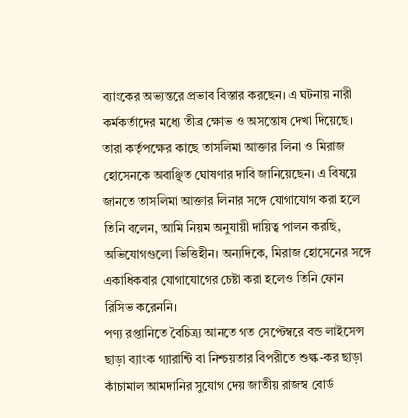ব্যাংকের অভ্যন্তরে প্রভাব বিস্তার করছেন। এ ঘটনায় নারী কর্মকর্তাদের মধ্যে তীব্র ক্ষোভ ও অসন্তোষ দেখা দিয়েছে। তারা কর্তৃপক্ষের কাছে তাসলিমা আক্তার লিনা ও মিরাজ হোসেনকে অবাঞ্ছিত ঘোষণার দাবি জানিয়েছেন। এ বিষয়ে জানতে তাসলিমা আক্তার লিনার সঙ্গে যোগাযোগ করা হলে তিনি বলেন, আমি নিয়ম অনুযায়ী দায়িত্ব পালন করছি, অভিযোগগুলো ভিত্তিহীন। অন্যদিকে, মিরাজ হোসেনের সঙ্গে একাধিকবার যোগাযোগের চেষ্টা করা হলেও তিনি ফোন রিসিভ করেননি।
পণ্য রপ্তানিতে বৈচিত্র্য আনতে গত সেপ্টেম্বরে বন্ড লাইসেন্স ছাড়া ব্যাংক গ্যারান্টি বা নিশ্চয়তার বিপরীতে শুল্ক-কর ছাড়া কাঁচামাল আমদানির সুযোগ দেয় জাতীয় রাজস্ব বোর্ড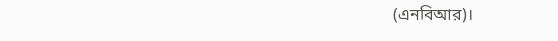(এনবিআর)।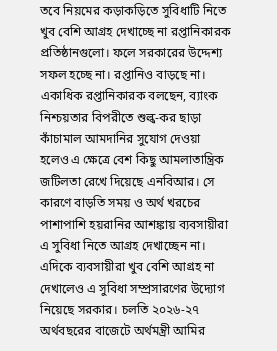তবে নিয়মের কড়াকড়িতে সুবিধাটি নিতে খুব বেশি আগ্রহ দেখাচ্ছে না রপ্তানিকারক প্রতিষ্ঠানগুলো। ফলে সরকারের উদ্দেশ্য সফল হচ্ছে না। রপ্তানিও বাড়ছে না। একাধিক রপ্তানিকারক বলছেন, ব্যাংক নিশ্চয়তার বিপরীতে শুল্ক-কর ছাড়া কাঁচামাল আমদানির সুযোগ দেওয়া হলেও এ ক্ষেত্রে বেশ কিছু আমলাতান্ত্রিক জটিলতা রেখে দিয়েছে এনবিআর। সে কারণে বাড়তি সময় ও অর্থ খরচের পাশাপাশি হয়রানির আশঙ্কায় ব্যবসায়ীরা এ সুবিধা নিতে আগ্রহ দেখাচ্ছেন না। এদিকে ব্যবসায়ীরা খুব বেশি আগ্রহ না দেখালেও এ সুবিধা সম্প্রসারণের উদ্যোগ নিয়েছে সরকার। চলতি ২০২৬-২৭ অর্থবছরের বাজেটে অর্থমন্ত্রী আমির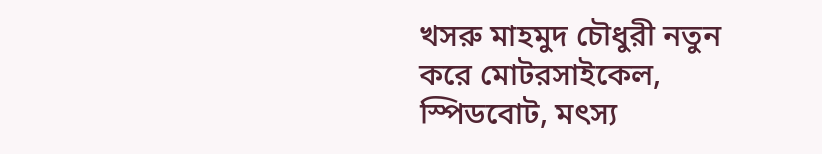খসরু মাহমুদ চৌধুরী নতুন করে মোটরসাইকেল, স্পিডবোট, মৎস্য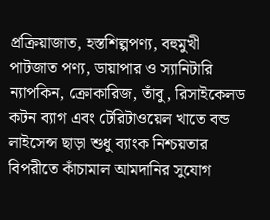প্রক্রিয়াজাত, হস্তশিল্পপণ্য, বহুমুখী পাটজাত পণ্য, ডায়াপার ও স্যানিটারি ন্যাপকিন, ক্রোকারিজ, তাঁবু, রিসাইকেলড কটন ব্যাগ এবং টেরিটাওয়েল খাতে বন্ড লাইসেন্স ছাড়া শুধু ব্যাংক নিশ্চয়তার বিপরীতে কাঁচামাল আমদানির সুযোগ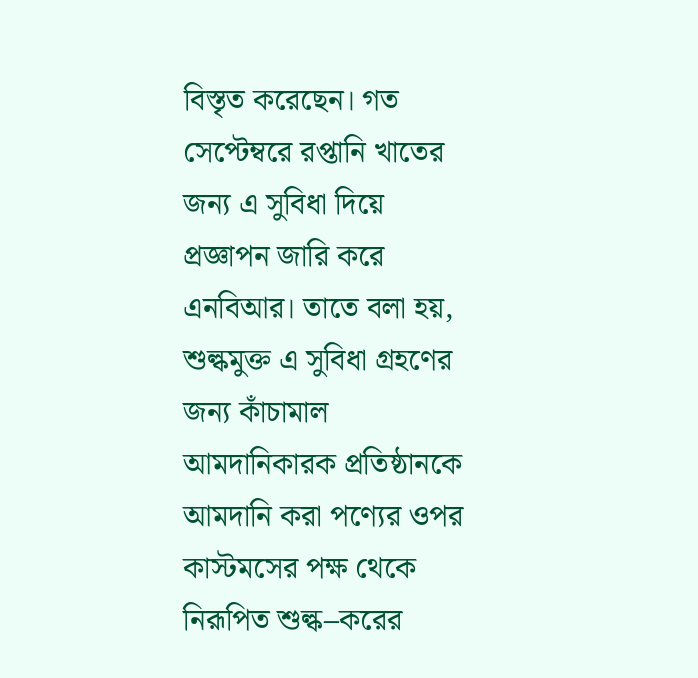বিস্তৃত করেছেন। গত সেপ্টেম্বরে রপ্তানি খাতের জন্য এ সুবিধা দিয়ে প্রজ্ঞাপন জারি করে এনবিআর। তাতে বলা হয়, শুল্কমুক্ত এ সুবিধা গ্রহণের জন্য কাঁচামাল আমদানিকারক প্রতিষ্ঠানকে আমদানি করা পণ্যের ওপর কাস্টমসের পক্ষ থেকে নিরূপিত শুল্ক–করের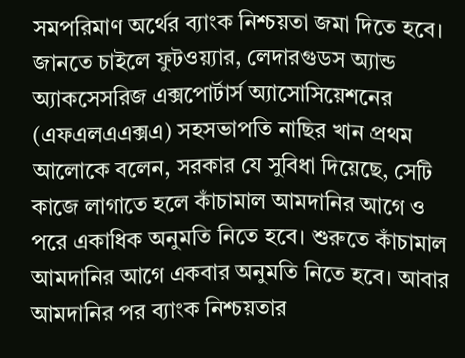সমপরিমাণ অর্থের ব্যাংক নিশ্চয়তা জমা দিতে হবে। জানতে চাইলে ফুটওয়্যার, লেদারগুডস অ্যান্ড অ্যাকসেসরিজ এক্সপোর্টার্স অ্যাসোসিয়েশনের (এফএলএএক্সএ) সহসভাপতি নাছির খান প্রথম আলোকে বলেন, সরকার যে সুবিধা দিয়েছে, সেটি কাজে লাগাতে হলে কাঁচামাল আমদানির আগে ও পরে একাধিক অনুমতি নিতে হবে। শুরুতে কাঁচামাল আমদানির আগে একবার অনুমতি নিতে হবে। আবার আমদানির পর ব্যাংক নিশ্চয়তার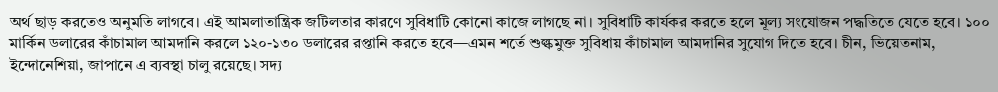অর্থ ছাড় করতেও অনুমতি লাগবে। এই আমলাতান্ত্রিক জটিলতার কারণে সুবিধাটি কোনো কাজে লাগছে না। সুবিধাটি কার্যকর করতে হলে মূল্য সংযোজন পদ্ধতিতে যেতে হবে। ১০০ মার্কিন ডলারের কাঁচামাল আমদানি করলে ১২০-১৩০ ডলারের রপ্তানি করতে হবে—এমন শর্তে শুল্কমুক্ত সুবিধায় কাঁচামাল আমদানির সুযোগ দিতে হবে। চীন, ভিয়েতনাম, ইন্দোনেশিয়া, জাপানে এ ব্যবস্থা চালু রয়েছে। সদ্য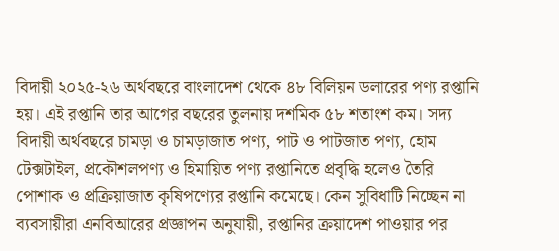বিদায়ী ২০২৫-২৬ অর্থবছরে বাংলাদেশ থেকে ৪৮ বিলিয়ন ডলারের পণ্য রপ্তানি হয়। এই রপ্তানি তার আগের বছরের তুলনায় দশমিক ৫৮ শতাংশ কম। সদ্য বিদায়ী অর্থবছরে চামড়া ও চামড়াজাত পণ্য, পাট ও পাটজাত পণ্য, হোম টেক্সটাইল, প্রকৌশলপণ্য ও হিমায়িত পণ্য রপ্তানিতে প্রবৃদ্ধি হলেও তৈরি পোশাক ও প্রক্রিয়াজাত কৃষিপণ্যের রপ্তানি কমেছে। কেন সুবিধাটি নিচ্ছেন না ব্যবসায়ীরা এনবিআরের প্রজ্ঞাপন অনুযায়ী, রপ্তানির ক্রয়াদেশ পাওয়ার পর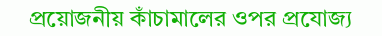প্রয়োজনীয় কাঁচামালের ওপর প্রযোজ্য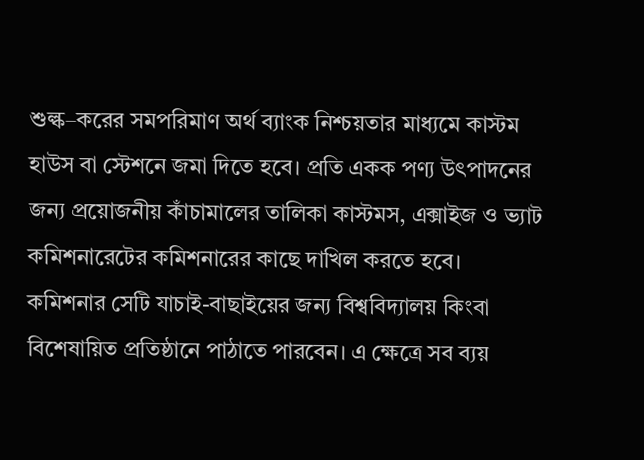শুল্ক–করের সমপরিমাণ অর্থ ব্যাংক নিশ্চয়তার মাধ্যমে কাস্টম হাউস বা স্টেশনে জমা দিতে হবে। প্রতি একক পণ্য উৎপাদনের জন্য প্রয়োজনীয় কাঁচামালের তালিকা কাস্টমস, এক্সাইজ ও ভ্যাট কমিশনারেটের কমিশনারের কাছে দাখিল করতে হবে। কমিশনার সেটি যাচাই-বাছাইয়ের জন্য বিশ্ববিদ্যালয় কিংবা বিশেষায়িত প্রতিষ্ঠানে পাঠাতে পারবেন। এ ক্ষেত্রে সব ব্যয়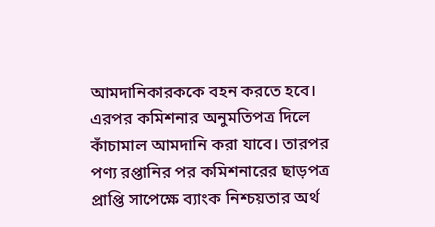আমদানিকারককে বহন করতে হবে। এরপর কমিশনার অনুমতিপত্র দিলে কাঁচামাল আমদানি করা যাবে। তারপর পণ্য রপ্তানির পর কমিশনারের ছাড়পত্র প্রাপ্তি সাপেক্ষে ব্যাংক নিশ্চয়তার অর্থ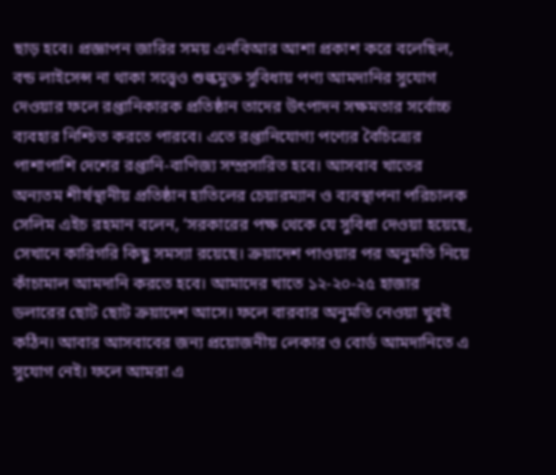ছাড় হবে। প্রজ্ঞাপন জারির সময় এনবিআর আশা প্রকাশ করে বলেছিল, বন্ড লাইসেন্স না থাকা সত্ত্বেও শুল্কমুক্ত সুবিধায় পণ্য আমদানির সুযোগ দেওয়ার ফলে রপ্তানিকারক প্রতিষ্ঠান তাদের উৎপাদন সক্ষমতার সর্বোচ্চ ব্যবহার নিশ্চিত করতে পারবে। এতে রপ্তানিযোগ্য পণ্যের বৈচিত্র্যের পাশাপাশি দেশের রপ্তানি-বাণিজ্য সম্প্রসারিত হবে। আসবাব খাতের অন্যতম শীর্ষস্থানীয় প্রতিষ্ঠান হাতিলের চেয়ারম্যান ও ব্যবস্থাপনা পরিচালক সেলিম এইচ রহমান বলেন, ‘সরকারের পক্ষ থেকে যে সুবিধা দেওয়া হয়েছে, সেখানে কারিগরি কিছু সমস্যা রয়েছে। ক্রয়াদেশ পাওয়ার পর অনুমতি নিয়ে কাঁচামাল আমদানি করতে হবে। আমাদের খাতে ১২-২০-২৫ হাজার ডলারের ছোট ছোট ক্রয়াদেশ আসে। ফলে বারবার অনুমতি নেওয়া খুবই কঠিন। আবার আসবাবের জন্য প্রয়োজনীয় লেকার ও বোর্ড আমদানিতে এ সুযোগ নেই। ফলে আমরা এ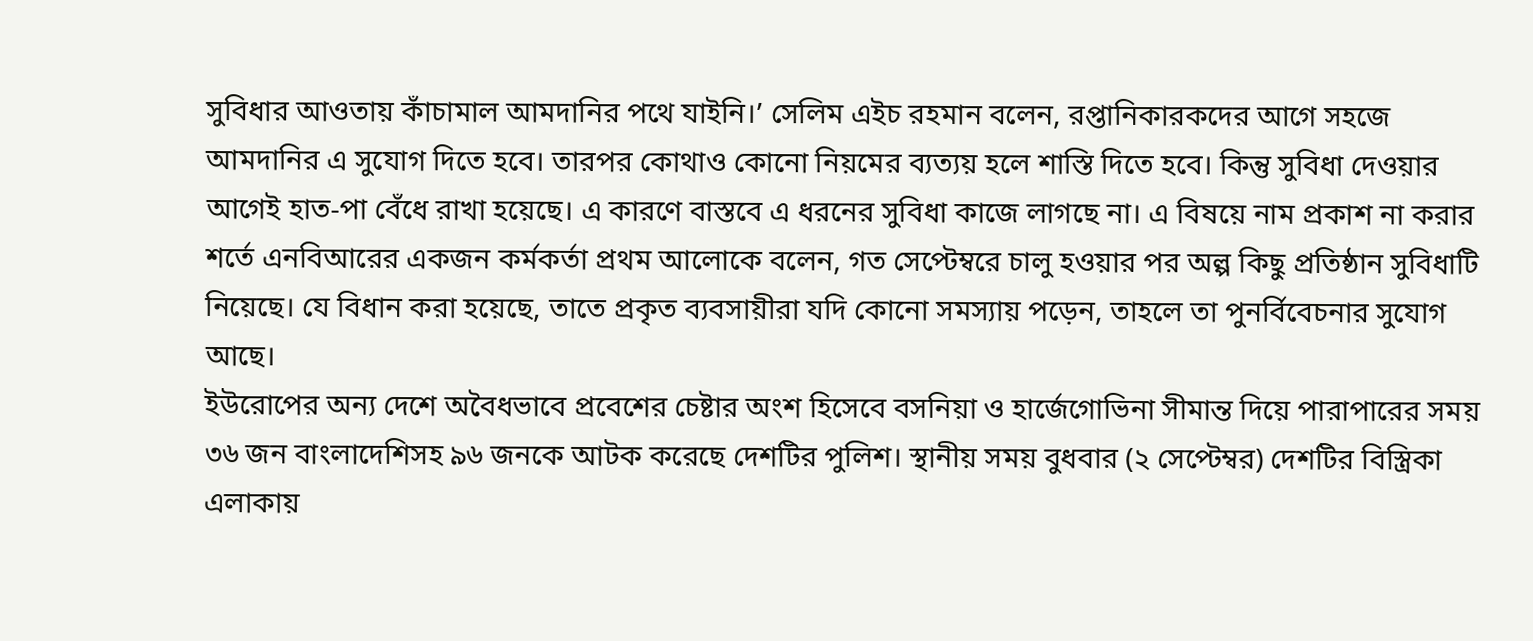সুবিধার আওতায় কাঁচামাল আমদানির পথে যাইনি।’ সেলিম এইচ রহমান বলেন, রপ্তানিকারকদের আগে সহজে আমদানির এ সুযোগ দিতে হবে। তারপর কোথাও কোনো নিয়মের ব্যত্যয় হলে শাস্তি দিতে হবে। কিন্তু সুবিধা দেওয়ার আগেই হাত-পা বেঁধে রাখা হয়েছে। এ কারণে বাস্তবে এ ধরনের সুবিধা কাজে লাগছে না। এ বিষয়ে নাম প্রকাশ না করার শর্তে এনবিআরের একজন কর্মকর্তা প্রথম আলোকে বলেন, গত সেপ্টেম্বরে চালু হওয়ার পর অল্প কিছু প্রতিষ্ঠান সুবিধাটি নিয়েছে। যে বিধান করা হয়েছে, তাতে প্রকৃত ব্যবসায়ীরা যদি কোনো সমস্যায় পড়েন, তাহলে তা পুনর্বিবেচনার সুযোগ আছে।
ইউরোপের অন্য দেশে অবৈধভাবে প্রবেশের চেষ্টার অংশ হিসেবে বসনিয়া ও হার্জেগোভিনা সীমান্ত দিয়ে পারাপারের সময় ৩৬ জন বাংলাদেশিসহ ৯৬ জনকে আটক করেছে দেশটির পুলিশ। স্থানীয় সময় বুধবার (২ সেপ্টেম্বর) দেশটির বিস্ত্রিকা এলাকায়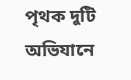পৃথক দুটি অভিযানে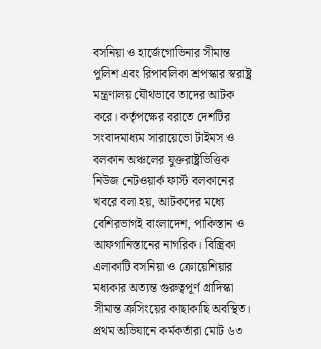বসনিয়া ও হার্জেগোভিনার সীমান্ত পুলিশ এবং রিপাবলিকা শ্রপস্কার স্বরাষ্ট্র মন্ত্রণালয় যৌথভাবে তাদের আটক করে। কর্তৃপক্ষের বরাতে দেশটির সংবাদমাধ্যম সারায়েভো টাইমস ও বলকান অঞ্চলের যুক্তরাষ্ট্রভিত্তিক নিউজ নেটওয়ার্ক ফার্স্ট বলকানের খবরে বলা হয়, আটকদের মধ্যে বেশিরভাগই বাংলাদেশ, পাকিস্তান ও আফগানিস্তানের নাগরিক। বিস্ত্রিকা এলাকাটি বসনিয়া ও ক্রোয়েশিয়ার মধ্যকার অত্যন্ত গুরুত্বপূর্ণ গ্রাদিস্কা সীমান্ত ক্রসিংয়ের কাছাকাছি অবস্থিত। প্রথম অভিযানে কর্মকর্তারা মোট ৬৩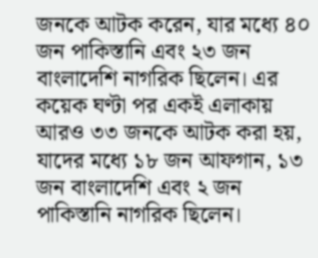জনকে আটক করেন, যার মধ্যে ৪০ জন পাকিস্তানি এবং ২৩ জন বাংলাদেশি নাগরিক ছিলেন। এর কয়েক ঘণ্টা পর একই এলাকায় আরও ৩৩ জনকে আটক করা হয়, যাদের মধ্যে ১৮ জন আফগান, ১৩ জন বাংলাদেশি এবং ২ জন পাকিস্তানি নাগরিক ছিলেন।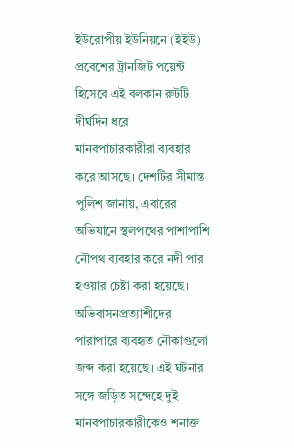ইউরোপীয় ইউনিয়নে (ইইউ) প্রবেশের ট্রানজিট পয়েন্ট হিসেবে এই বলকান রুটটি দীর্ঘদিন ধরে মানবপাচারকারীরা ব্যবহার করে আসছে। দেশটির সীমান্ত পুলিশ জানায়, এবারের অভিযানে স্থলপথের পাশাপাশি নৌপথ ব্যবহার করে নদী পার হওয়ার চেষ্টা করা হয়েছে। অভিবাসনপ্রত্যাশীদের পারাপারে ব্যবহৃত নৌকাগুলো জব্দ করা হয়েছে। এই ঘটনার সঙ্গে জড়িত সন্দেহে দুই মানবপাচারকারীকেও শনাক্ত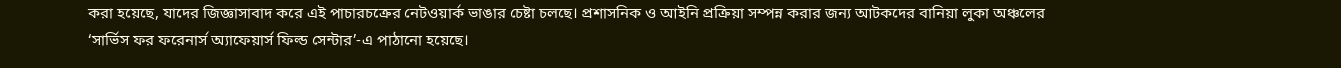করা হয়েছে, যাদের জিজ্ঞাসাবাদ করে এই পাচারচক্রের নেটওয়ার্ক ভাঙার চেষ্টা চলছে। প্রশাসনিক ও আইনি প্রক্রিয়া সম্পন্ন করার জন্য আটকদের বানিয়া লুকা অঞ্চলের ‘সার্ভিস ফর ফরেনার্স অ্যাফেয়ার্স ফিল্ড সেন্টার’-এ পাঠানো হয়েছে।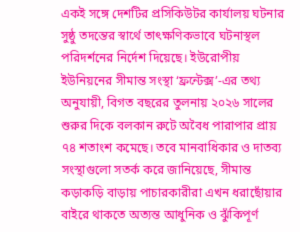একই সঙ্গে দেশটির প্রসিকিউটর কার্যালয় ঘটনার সুষ্ঠু তদন্তের স্বার্থে তাৎক্ষণিকভাবে ঘটনাস্থল পরিদর্শনের নির্দেশ দিয়েছে। ইউরোপীয় ইউনিয়নের সীমান্ত সংস্থা ‘ফ্রন্টেক্স’-এর তথ্য অনুযায়ী, বিগত বছরের তুলনায় ২০২৬ সালের শুরুর দিকে বলকান রুটে অবৈধ পারাপার প্রায় ৭৪ শতাংশ কমেছে। তবে মানবাধিকার ও দাতব্য সংস্থাগুলো সতর্ক করে জানিয়েছে, সীমান্ত কড়াকড়ি বাড়ায় পাচারকারীরা এখন ধরাছোঁয়ার বাইরে থাকতে অত্যন্ত আধুনিক ও ঝুঁকিপূর্ণ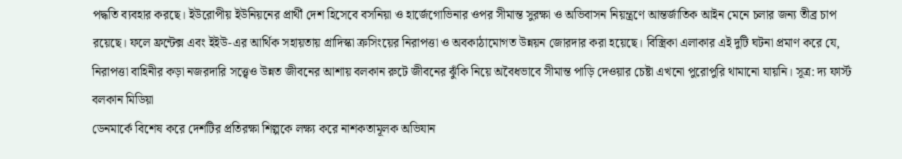পদ্ধতি ব্যবহার করছে। ইউরোপীয় ইউনিয়নের প্রার্থী দেশ হিসেবে বসনিয়া ও হার্জেগোভিনার ওপর সীমান্ত সুরক্ষা ও অভিবাসন নিয়ন্ত্রণে আন্তর্জাতিক আইন মেনে চলার জন্য তীব্র চাপ রয়েছে। ফলে ফ্রন্টেক্স এবং ইইউ-এর আর্থিক সহায়তায় গ্রাদিস্কা ক্রসিংয়ের নিরাপত্তা ও অবকাঠামোগত উন্নয়ন জোরদার করা হয়েছে। বিস্ত্রিকা এলাকার এই দুটি ঘটনা প্রমাণ করে যে, নিরাপত্তা বাহিনীর কড়া নজরদারি সত্ত্বেও উন্নত জীবনের আশায় বলকান রুটে জীবনের ঝুঁকি নিয়ে অবৈধভাবে সীমান্ত পাড়ি দেওয়ার চেষ্টা এখনো পুরোপুরি থামানো যায়নি। সূত্র: দ্য ফার্স্ট বলকান মিডিয়া
ডেনমার্কে বিশেষ করে দেশটির প্রতিরক্ষা শিল্পকে লক্ষ্য করে নাশকতামূলক অভিযান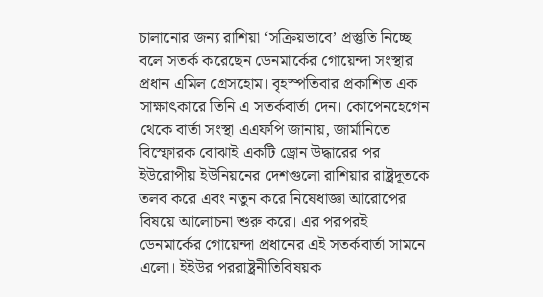চালানোর জন্য রাশিয়া ‘সক্রিয়ভাবে’ প্রস্তুতি নিচ্ছে বলে সতর্ক করেছেন ডেনমার্কের গোয়েন্দা সংস্থার প্রধান এমিল গ্রেসহোম। বৃহস্পতিবার প্রকাশিত এক সাক্ষাৎকারে তিনি এ সতর্কবার্তা দেন। কোপেনহেগেন থেকে বার্তা সংস্থা এএফপি জানায়, জার্মানিতে বিস্ফোরক বোঝাই একটি ড্রোন উদ্ধারের পর ইউরোপীয় ইউনিয়নের দেশগুলো রাশিয়ার রাষ্ট্রদূতকে তলব করে এবং নতুন করে নিষেধাজ্ঞা আরোপের বিষয়ে আলোচনা শুরু করে। এর পরপরই ডেনমার্কের গোয়েন্দা প্রধানের এই সতর্কবার্তা সামনে এলো। ইইউর পররাষ্ট্রনীতিবিষয়ক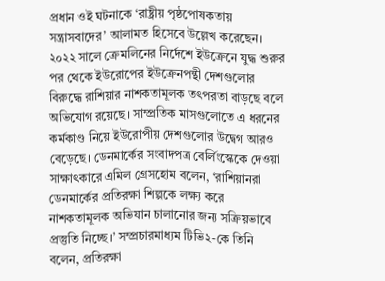প্রধান ওই ঘটনাকে ‘রাষ্ট্রীয় পৃষ্ঠপোষকতায় সন্ত্রাসবাদের’ আলামত হিসেবে উল্লেখ করেছেন। ২০২২ সালে ক্রেমলিনের নির্দেশে ইউক্রেনে যুদ্ধ শুরুর পর থেকে ইউরোপের ইউক্রেনপন্থী দেশগুলোর বিরুদ্ধে রাশিয়ার নাশকতামূলক তৎপরতা বাড়ছে বলে অভিযোগ রয়েছে। সাম্প্রতিক মাসগুলোতে এ ধরনের কর্মকাণ্ড নিয়ে ইউরোপীয় দেশগুলোর উদ্বেগ আরও বেড়েছে। ডেনমার্কের সংবাদপত্র বের্লিংস্কেকে দেওয়া সাক্ষাৎকারে এমিল গ্রেসহোম বলেন, ‘রাশিয়ানরা ডেনমার্কের প্রতিরক্ষা শিল্পকে লক্ষ্য করে নাশকতামূলক অভিযান চালানোর জন্য সক্রিয়ভাবে প্রস্তুতি নিচ্ছে।’ সম্প্রচারমাধ্যম টিভি২-কে তিনি বলেন, প্রতিরক্ষা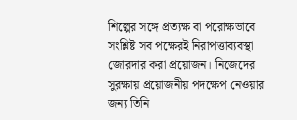শিল্পের সঙ্গে প্রত্যক্ষ বা পরোক্ষভাবে সংশ্লিষ্ট সব পক্ষেরই নিরাপত্তাব্যবস্থা জোরদার করা প্রয়োজন। নিজেদের সুরক্ষায় প্রয়োজনীয় পদক্ষেপ নেওয়ার জন্য তিনি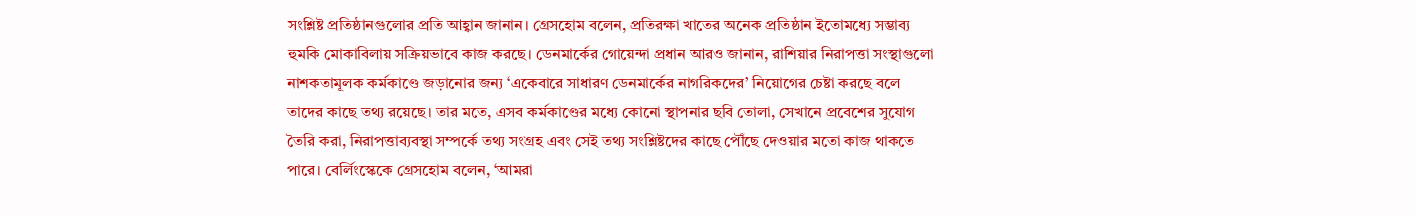সংশ্লিষ্ট প্রতিষ্ঠানগুলোর প্রতি আহ্বান জানান। গ্রেসহোম বলেন, প্রতিরক্ষা খাতের অনেক প্রতিষ্ঠান ইতোমধ্যে সম্ভাব্য হুমকি মোকাবিলায় সক্রিয়ভাবে কাজ করছে। ডেনমার্কের গোয়েন্দা প্রধান আরও জানান, রাশিয়ার নিরাপত্তা সংস্থাগুলো নাশকতামূলক কর্মকাণ্ডে জড়ানোর জন্য ‘একেবারে সাধারণ ডেনমার্কের নাগরিকদের’ নিয়োগের চেষ্টা করছে বলে তাদের কাছে তথ্য রয়েছে। তার মতে, এসব কর্মকাণ্ডের মধ্যে কোনো স্থাপনার ছবি তোলা, সেখানে প্রবেশের সুযোগ তৈরি করা, নিরাপত্তাব্যবস্থা সম্পর্কে তথ্য সংগ্রহ এবং সেই তথ্য সংশ্লিষ্টদের কাছে পৌঁছে দেওয়ার মতো কাজ থাকতে পারে। বের্লিংস্কেকে গ্রেসহোম বলেন, ‘আমরা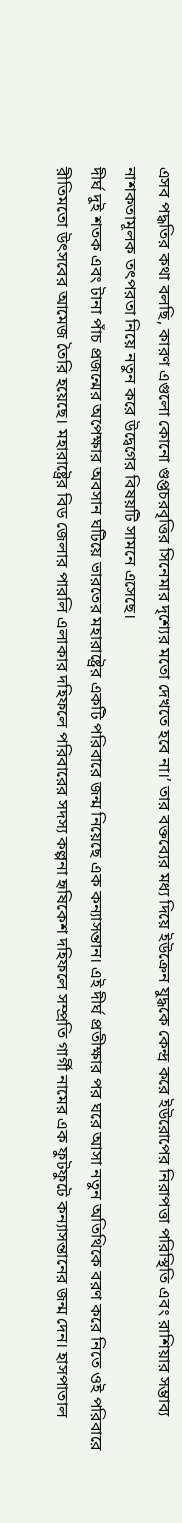এসব পদ্ধতির কথা বলছি, কারণ এগুলো কোনো গুপ্তচরবৃত্তির সিনেমার দৃশ্যের মতো দেখতে হবে না।’ তার বক্তব্যের মধ্য দিয়ে ইউক্রেন যুদ্ধকে কেন্দ্র করে ইউরোপের নিরাপত্তা পরিস্থিতি এবং রাশিয়ার সম্ভাব্য নাশকতামূলক তৎপরতা নিয়ে নতুন করে উদ্বেগের বিষয়টি সামনে এসেছে।
দীর্ঘ দুই শতক এবং টানা পাঁচ প্রজন্মের অপেক্ষার অবসান ঘটিয়ে ভারতের মহারাষ্ট্রের একটি পরিবারে জন্ম নিয়েছে এক কন্যাসন্তান। এই দীর্ঘ প্রতীক্ষার পর ঘরে আসা নতুন অতিথিকে বরণ করে নিতে ওই পরিবারে রীতিমতো উৎসবের আমেজ তৈরি হয়েছে। মহারাষ্ট্রের বিড জেলার পারলি এলাকার দহিফলে পরিবারের সদস্য কল্পনা হৃষিকেশ দহিফলে সম্প্রতি গার্গী নামের এক ফুটফুটে কন্যাসন্তানের জন্ম দেন। হাসপাতাল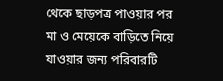থেকে ছাড়পত্র পাওয়ার পর মা ও মেয়েকে বাড়িতে নিয়ে যাওয়ার জন্য পরিবারটি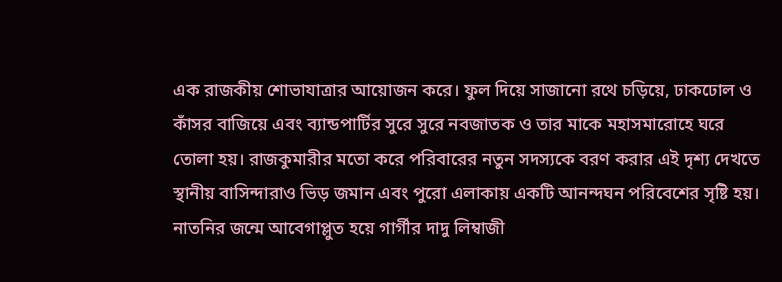এক রাজকীয় শোভাযাত্রার আয়োজন করে। ফুল দিয়ে সাজানো রথে চড়িয়ে, ঢাকঢোল ও কাঁসর বাজিয়ে এবং ব্যান্ডপার্টির সুরে সুরে নবজাতক ও তার মাকে মহাসমারোহে ঘরে তোলা হয়। রাজকুমারীর মতো করে পরিবারের নতুন সদস্যকে বরণ করার এই দৃশ্য দেখতে স্থানীয় বাসিন্দারাও ভিড় জমান এবং পুরো এলাকায় একটি আনন্দঘন পরিবেশের সৃষ্টি হয়। নাতনির জন্মে আবেগাপ্লুত হয়ে গার্গীর দাদু লিম্বাজী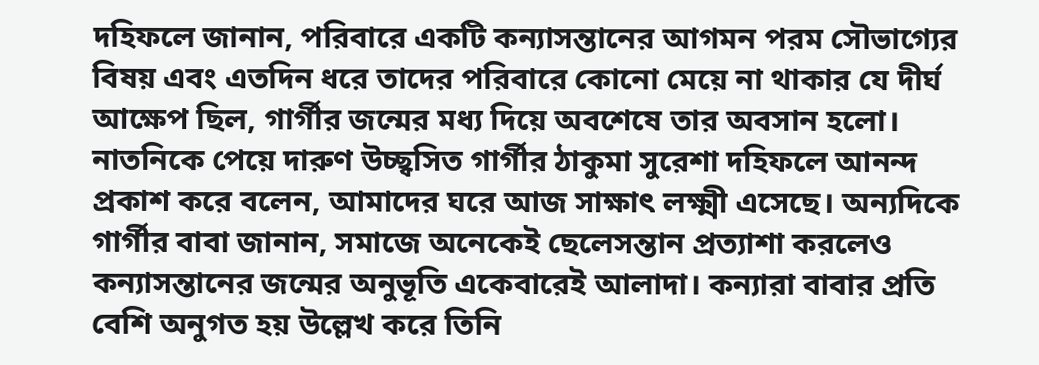দহিফলে জানান, পরিবারে একটি কন্যাসন্তানের আগমন পরম সৌভাগ্যের বিষয় এবং এতদিন ধরে তাদের পরিবারে কোনো মেয়ে না থাকার যে দীর্ঘ আক্ষেপ ছিল, গার্গীর জন্মের মধ্য দিয়ে অবশেষে তার অবসান হলো। নাতনিকে পেয়ে দারুণ উচ্ছ্বসিত গার্গীর ঠাকুমা সুরেশা দহিফলে আনন্দ প্রকাশ করে বলেন, আমাদের ঘরে আজ সাক্ষাৎ লক্ষ্মী এসেছে। অন্যদিকে গার্গীর বাবা জানান, সমাজে অনেকেই ছেলেসন্তান প্রত্যাশা করলেও কন্যাসন্তানের জন্মের অনুভূতি একেবারেই আলাদা। কন্যারা বাবার প্রতি বেশি অনুগত হয় উল্লেখ করে তিনি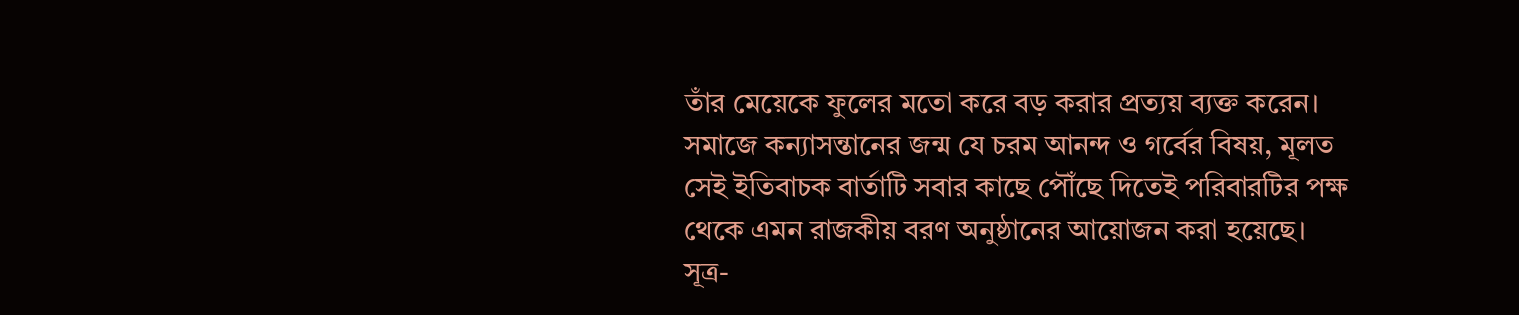তাঁর মেয়েকে ফুলের মতো করে বড় করার প্রত্যয় ব্যক্ত করেন। সমাজে কন্যাসন্তানের জন্ম যে চরম আনন্দ ও গর্বের বিষয়, মূলত সেই ইতিবাচক বার্তাটি সবার কাছে পৌঁছে দিতেই পরিবারটির পক্ষ থেকে এমন রাজকীয় বরণ অনুষ্ঠানের আয়োজন করা হয়েছে। সূত্র-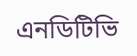এনডিটিভি